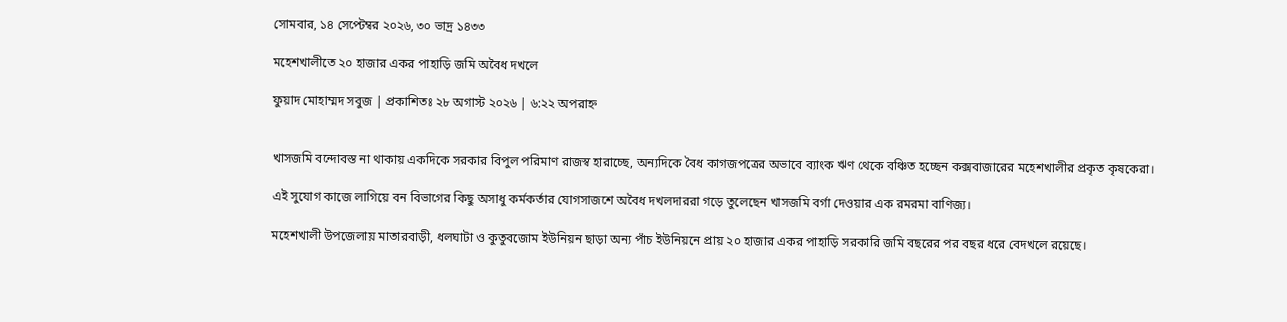সোমবার, ১৪ সেপ্টেম্বর ২০২৬, ৩০ ভাদ্র ১৪৩৩

মহেশখালীতে ২০ হাজার একর পাহাড়ি জমি অবৈধ দখলে

ফুয়াদ মোহাম্মদ সবুজ | প্রকাশিতঃ ২৮ অগাস্ট ২০২৬ | ৬:২২ অপরাহ্ন


খাসজমি বন্দোবস্ত না থাকায় একদিকে সরকার বিপুল পরিমাণ রাজস্ব হারাচ্ছে, অন্যদিকে বৈধ কাগজপত্রের অভাবে ব্যাংক ঋণ থেকে বঞ্চিত হচ্ছেন কক্সবাজারের মহেশখালীর প্রকৃত কৃষকেরা।

এই সুযোগ কাজে লাগিয়ে বন বিভাগের কিছু অসাধু কর্মকর্তার যোগসাজশে অবৈধ দখলদাররা গড়ে তুলেছেন খাসজমি বর্গা দেওয়ার এক রমরমা বাণিজ্য।

মহেশখালী উপজেলায় মাতারবাড়ী, ধলঘাটা ও কুতুবজোম ইউনিয়ন ছাড়া অন্য পাঁচ ইউনিয়নে প্রায় ২০ হাজার একর পাহাড়ি সরকারি জমি বছরের পর বছর ধরে বেদখলে রয়েছে।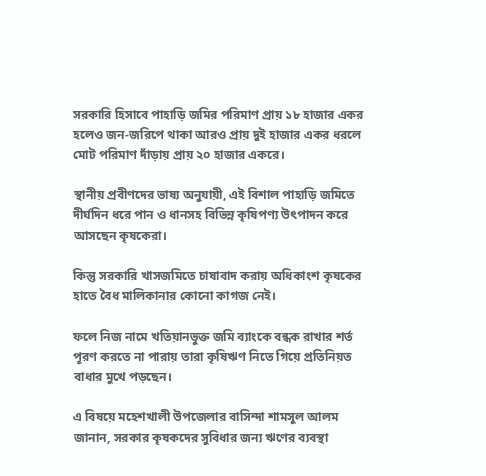সরকারি হিসাবে পাহাড়ি জমির পরিমাণ প্রায় ১৮ হাজার একর হলেও জন-জরিপে থাকা আরও প্রায় দুই হাজার একর ধরলে মোট পরিমাণ দাঁড়ায় প্রায় ২০ হাজার একরে।

স্থানীয় প্রবীণদের ভাষ্য অনুযায়ী, এই বিশাল পাহাড়ি জমিতে দীর্ঘদিন ধরে পান ও ধানসহ বিভিন্ন কৃষিপণ্য উৎপাদন করে আসছেন কৃষকেরা।

কিন্তু সরকারি খাসজমিতে চাষাবাদ করায় অধিকাংশ কৃষকের হাতে বৈধ মালিকানার কোনো কাগজ নেই।

ফলে নিজ নামে খতিয়ানভুক্ত জমি ব্যাংকে বন্ধক রাখার শর্ত পূরণ করতে না পারায় তারা কৃষিঋণ নিতে গিয়ে প্রতিনিয়ত বাধার মুখে পড়ছেন।

এ বিষয়ে মহেশখালী উপজেলার বাসিন্দা শামসুল আলম জানান, সরকার কৃষকদের সুবিধার জন্য ঋণের ব্যবস্থা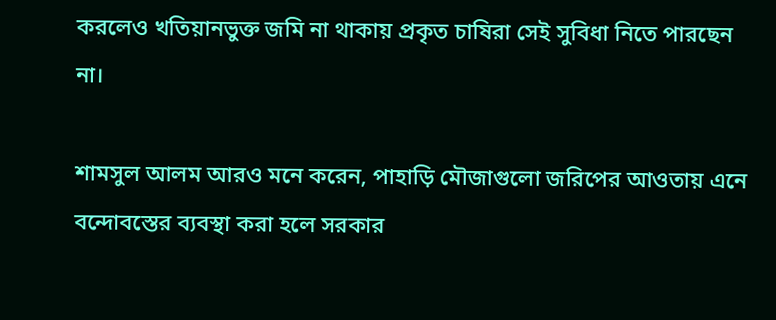করলেও খতিয়ানভুক্ত জমি না থাকায় প্রকৃত চাষিরা সেই সুবিধা নিতে পারছেন না।

শামসুল আলম আরও মনে করেন, পাহাড়ি মৌজাগুলো জরিপের আওতায় এনে বন্দোবস্তের ব্যবস্থা করা হলে সরকার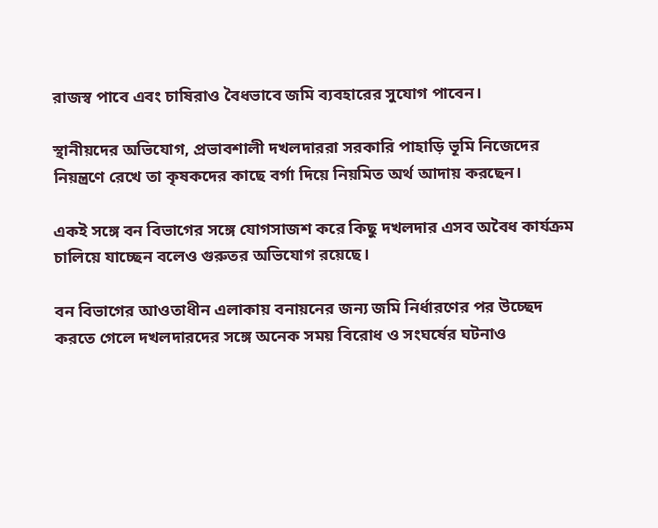রাজস্ব পাবে এবং চাষিরাও বৈধভাবে জমি ব্যবহারের সুযোগ পাবেন।

স্থানীয়দের অভিযোগ, প্রভাবশালী দখলদাররা সরকারি পাহাড়ি ভূমি নিজেদের নিয়ন্ত্রণে রেখে তা কৃষকদের কাছে বর্গা দিয়ে নিয়মিত অর্থ আদায় করছেন।

একই সঙ্গে বন বিভাগের সঙ্গে যোগসাজশ করে কিছু দখলদার এসব অবৈধ কার্যক্রম চালিয়ে যাচ্ছেন বলেও গুরুতর অভিযোগ রয়েছে।

বন বিভাগের আওতাধীন এলাকায় বনায়নের জন্য জমি নির্ধারণের পর উচ্ছেদ করতে গেলে দখলদারদের সঙ্গে অনেক সময় বিরোধ ও সংঘর্ষের ঘটনাও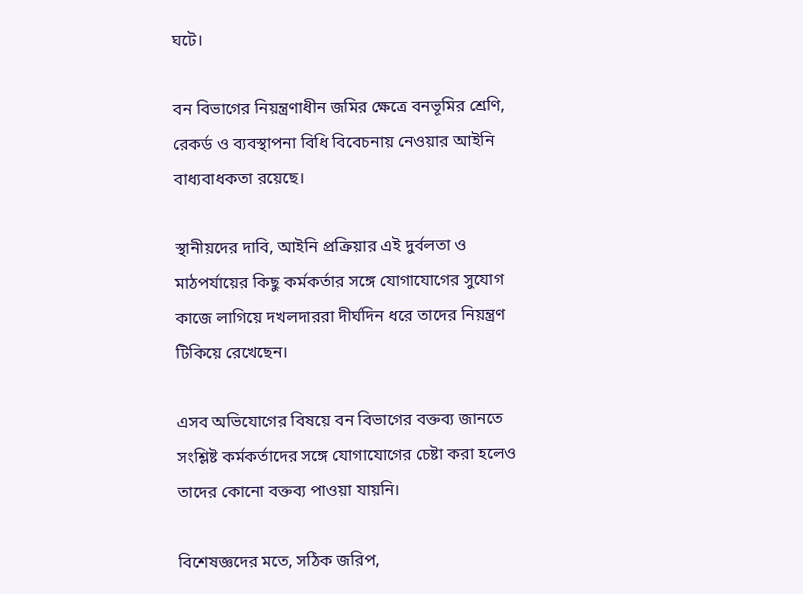ঘটে।

বন বিভাগের নিয়ন্ত্রণাধীন জমির ক্ষেত্রে বনভূমির শ্রেণি, রেকর্ড ও ব্যবস্থাপনা বিধি বিবেচনায় নেওয়ার আইনি বাধ্যবাধকতা রয়েছে।

স্থানীয়দের দাবি, আইনি প্রক্রিয়ার এই দুর্বলতা ও মাঠপর্যায়ের কিছু কর্মকর্তার সঙ্গে যোগাযোগের সুযোগ কাজে লাগিয়ে দখলদাররা দীর্ঘদিন ধরে তাদের নিয়ন্ত্রণ টিকিয়ে রেখেছেন।

এসব অভিযোগের বিষয়ে বন বিভাগের বক্তব্য জানতে সংশ্লিষ্ট কর্মকর্তাদের সঙ্গে যোগাযোগের চেষ্টা করা হলেও তাদের কোনো বক্তব্য পাওয়া যায়নি।

বিশেষজ্ঞদের মতে, সঠিক জরিপ,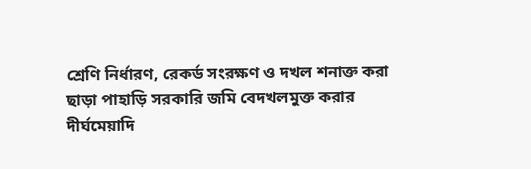শ্রেণি নির্ধারণ, রেকর্ড সংরক্ষণ ও দখল শনাক্ত করা ছাড়া পাহাড়ি সরকারি জমি বেদখলমুক্ত করার দীর্ঘমেয়াদি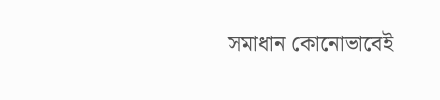সমাধান কোনোভাবেই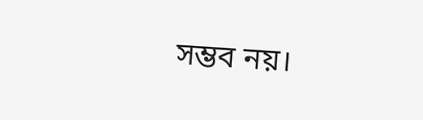সম্ভব নয়।